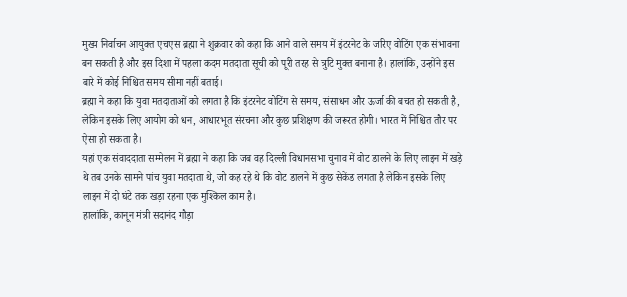मुख्य निर्वाचन आयुक्त एचएस ब्रह्मा ने शुक्रवार को कहा कि आने वाले समय में इंटरनेट के जरिए वोटिंग एक संभावना बन सकती है और इस दिशा में पहला कदम मतदाता सूची को पूरी तरह से त्रुटि मुक्त बनाना है। हालांकि, उन्होंने इस बारे में कोई निश्चित समय सीमा नहीं बताई।
ब्रह्मा ने कहा कि युवा मतदाताओं को लगता है कि इंटरनेट वोटिंग से समय, संसाधन और ऊर्जा की बचत हो सकती है, लेकिन इसके लिए आयोग को धन, आधारभूत संरचना और कुछ प्रशिक्षण की जरूरत होगी। भारत में निश्चित तौर पर ऐसा हो सकता है।
यहां एक संवाददाता सम्मेलन में ब्रह्मा ने कहा कि जब वह दिल्ली विधानसभा चुनाव में वोट डालने के लिए लाइन में खड़े थे तब उनके सामने पांच युवा मतदाता थे, जो कह रहे थे कि वोट डालने में कुछ सेकेंड लगता है लेकिन इसके लिए लाइन में दो घंटे तक खड़ा रहना एक मुश्किल काम है।
हालांकि, कानून मंत्री सदानंद गौड़ा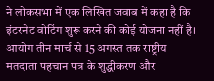ने लोकसभा में एक लिखित जवाब में कहा है कि इंटरनेट वोटिंग शुरू करने की कोई योजना नहीं है। आयोग तीन मार्च से 15 अगस्त तक राष्ट्रीय मतदाता पहचान पत्र के शुद्धीकरण और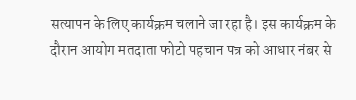सत्यापन के लिए कार्यक्रम चलाने जा रहा है। इस कार्यक्रम के दौरान आयोग मतदाता फोटो पहचान पत्र को आधार नंबर से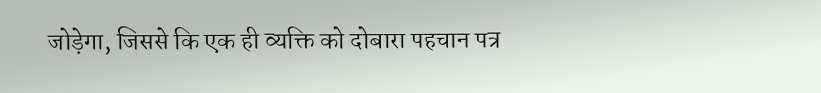जोड़ेगा, जिससे कि एक ही व्यक्ति को दोबारा पहचान पत्र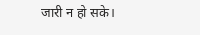जारी न हो सके।